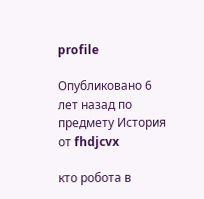profile

Опубликовано 6 лет назад по предмету История от fhdjcvx

кто робота в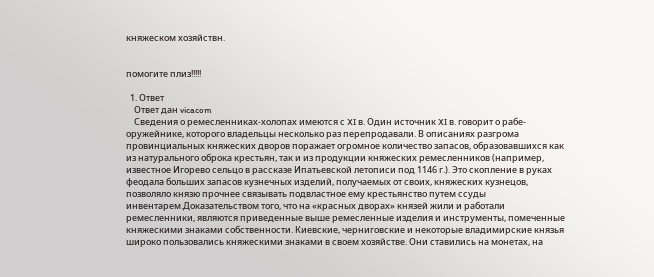княжеском хозяйствн.


помогите плиз!!!!!

  1. Ответ
    Ответ дан vicacom
    Сведения о ремесленниках-холопах имеются с XI в. Один источник XI в. говорит о рабе-оружейнике, которого владельцы несколько раз перепродавали. В описаниях разгрома провинциальных княжеских дворов поражает огромное количество запасов, образовавшихся как из натурального оброка крестьян, так и из продукции княжеских ремесленников (например, известное Игорево сельцо в рассказе Ипатьевской летописи под 1146 г.). Это скопление в руках феодала больших запасов кузнечных изделий, получаемых от своих, княжеских кузнецов, позволяло князю прочнее связывать подвластное ему крестьянство путем ссуды инвентарем.Доказательством того, что на «красных дворах» князей жили и работали ремесленники, являются приведенные выше ремесленные изделия и инструменты, помеченные княжескими знаками собственности. Киевские, черниговские и некоторые владимирские князья широко пользовались княжескими знаками в своем хозяйстве. Они ставились на монетах, на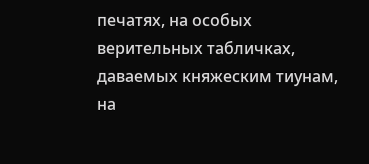печатях, на особых верительных табличках, даваемых княжеским тиунам, на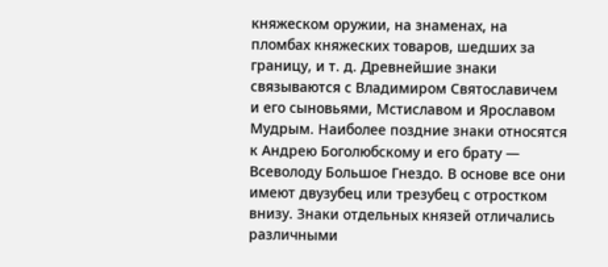княжеском оружии, на знаменах, на пломбах княжеских товаров, шедших за границу, и т. д. Древнейшие знаки связываются с Владимиром Святославичем и его сыновьями, Мстиславом и Ярославом Мудрым. Наиболее поздние знаки относятся к Андрею Боголюбскому и его брату — Всеволоду Большое Гнездо. В основе все они имеют двузубец или трезубец с отростком внизу. Знаки отдельных князей отличались различными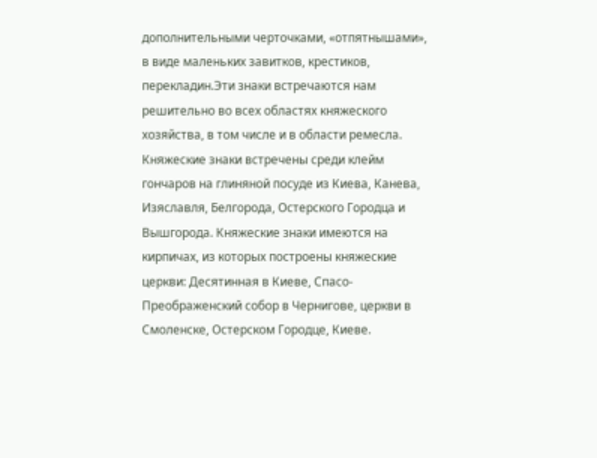дополнительными черточками, «отпятнышами», в виде маленьких завитков, крестиков, перекладин.Эти знаки встречаются нам решительно во всех областях княжеского хозяйства, в том числе и в области ремесла. Княжеские знаки встречены среди клейм гончаров на глиняной посуде из Киева, Канева, Изяславля, Белгорода, Остерского Городца и Вышгорода. Княжеские знаки имеются на кирпичах, из которых построены княжеские церкви: Десятинная в Киеве, Спасо-Преображенский собор в Чернигове, церкви в Смоленске, Остерском Городце, Киеве.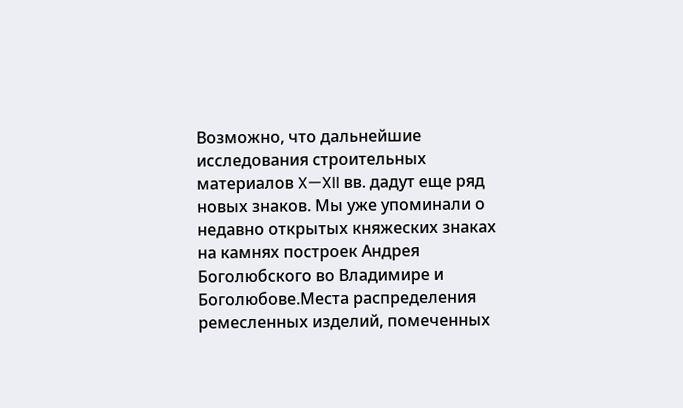Возможно, что дальнейшие исследования строительных материалов X—XII вв. дадут еще ряд новых знаков. Мы уже упоминали о недавно открытых княжеских знаках на камнях построек Андрея Боголюбского во Владимире и Боголюбове.Места распределения ремесленных изделий, помеченных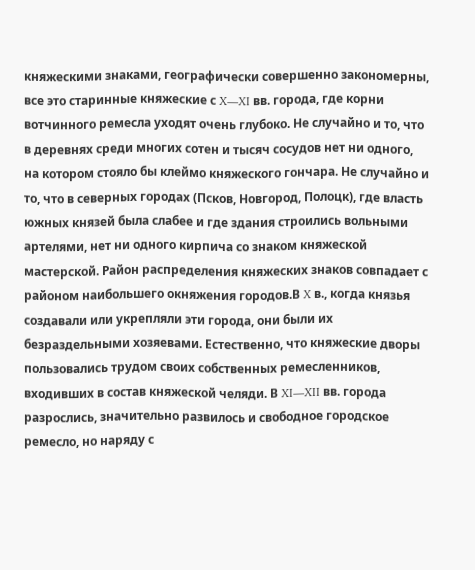княжескими знаками, географически совершенно закономерны, все это старинные княжеские с X—XI вв. города, где корни вотчинного ремесла уходят очень глубоко. Не случайно и то, что в деревнях среди многих сотен и тысяч сосудов нет ни одного, на котором стояло бы клеймо княжеского гончара. Не случайно и то, что в северных городах (Псков, Новгород, Полоцк), где власть южных князей была слабее и где здания строились вольными артелями, нет ни одного кирпича со знаком княжеской мастерской. Район распределения княжеских знаков совпадает с районом наибольшего окняжения городов.В X в., когда князья создавали или укрепляли эти города, они были их безраздельными хозяевами. Естественно, что княжеские дворы пользовались трудом своих собственных ремесленников, входивших в состав княжеской челяди. В XI—XII вв. города разрослись, значительно развилось и свободное городское ремесло, но наряду с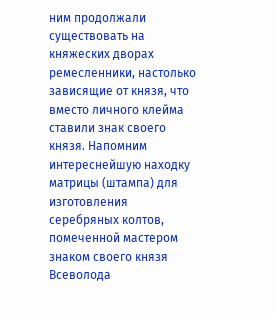ним продолжали существовать на княжеских дворах ремесленники, настолько зависящие от князя, что вместо личного клейма ставили знак своего князя. Напомним интереснейшую находку матрицы (штампа) для изготовления серебряных колтов, помеченной мастером знаком своего князя Всеволода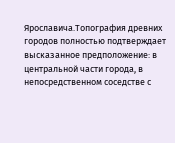Ярославича.Топография древних городов полностью подтверждает высказанное предположение: в центральной части города, в непосредственном соседстве с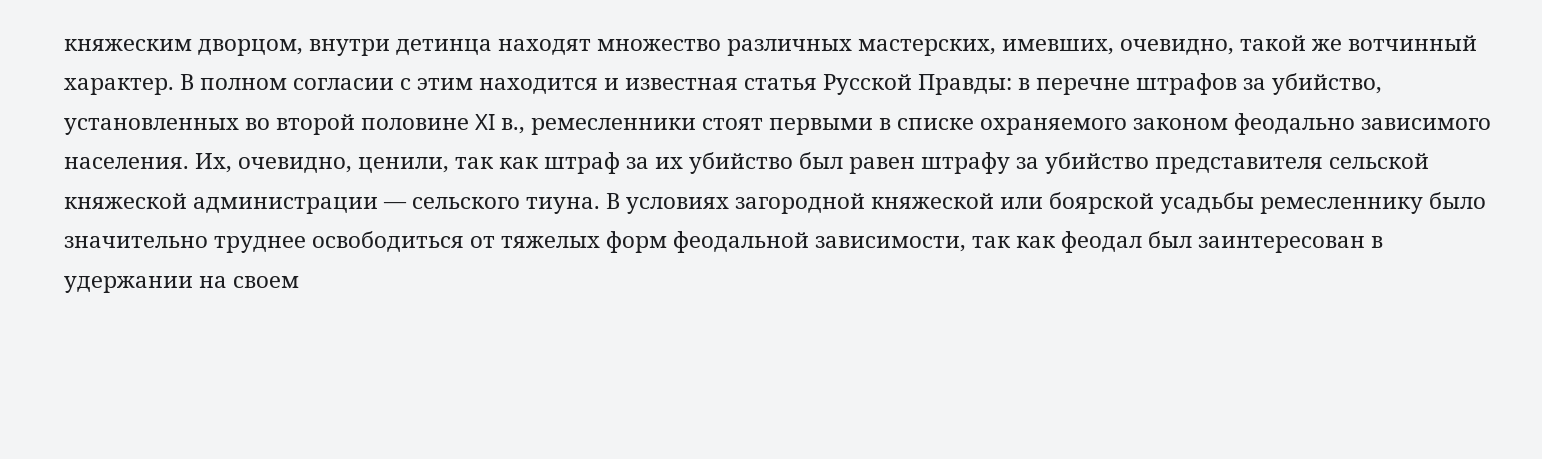княжеским дворцом, внутри детинца находят множество различных мастерских, имевших, очевидно, такой же вотчинный характер. В полном согласии с этим находится и известная статья Русской Правды: в перечне штрафов за убийство, установленных во второй половине XI в., ремесленники стоят первыми в списке охраняемого законом феодально зависимого населения. Их, очевидно, ценили, так как штраф за их убийство был равен штрафу за убийство представителя сельской княжеской администрации — сельского тиуна. В условиях загородной княжеской или боярской усадьбы ремесленнику было значительно труднее освободиться от тяжелых форм феодальной зависимости, так как феодал был заинтересован в удержании на своем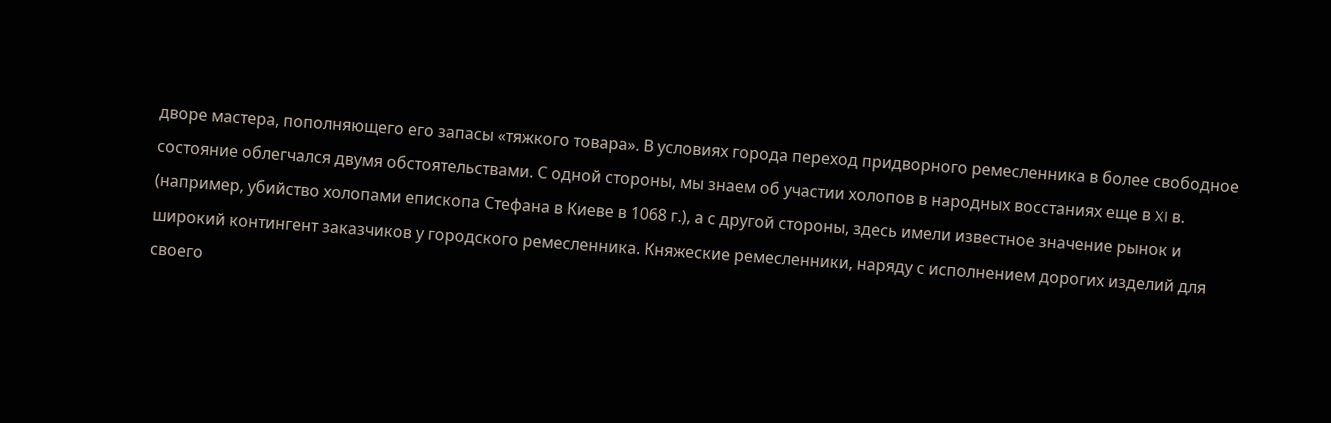дворе мастера, пополняющего его запасы «тяжкого товара». В условиях города переход придворного ремесленника в более свободное состояние облегчался двумя обстоятельствами. С одной стороны, мы знаем об участии холопов в народных восстаниях еще в XI в. (например, убийство холопами епископа Стефана в Киеве в 1068 г.), а с другой стороны, здесь имели известное значение рынок и широкий контингент заказчиков у городского ремесленника. Княжеские ремесленники, наряду с исполнением дорогих изделий для своего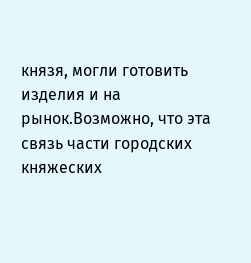князя, могли готовить изделия и на рынок.Возможно, что эта связь части городских княжеских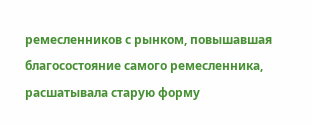ремесленников с рынком, повышавшая благосостояние самого ремесленника, расшатывала старую форму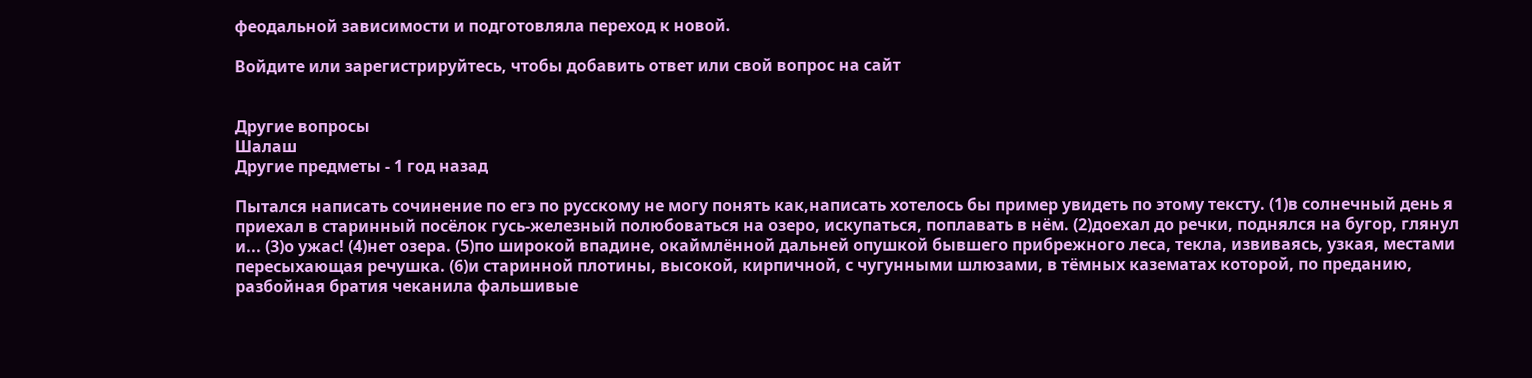феодальной зависимости и подготовляла переход к новой.

Войдите или зарегистрируйтесь, чтобы добавить ответ или свой вопрос на сайт


Другие вопросы
Шалаш
Другие предметы - 1 год назад

Пытался написать сочинение по егэ по русскому не могу понять как,написать хотелось бы пример увидеть по этому тексту. (1)в солнечный день я приехал в старинный посёлок гусь-железный полюбоваться на озеро, искупаться, поплавать в нём. (2)доехал до речки, поднялся на бугор, глянул и... (3)о ужас! (4)нет озера. (5)по широкой впадине, окаймлённой дальней опушкой бывшего прибрежного леса, текла, извиваясь, узкая, местами пересыхающая речушка. (6)и старинной плотины, высокой, кирпичной, с чугунными шлюзами, в тёмных казематах которой, по преданию, разбойная братия чеканила фальшивые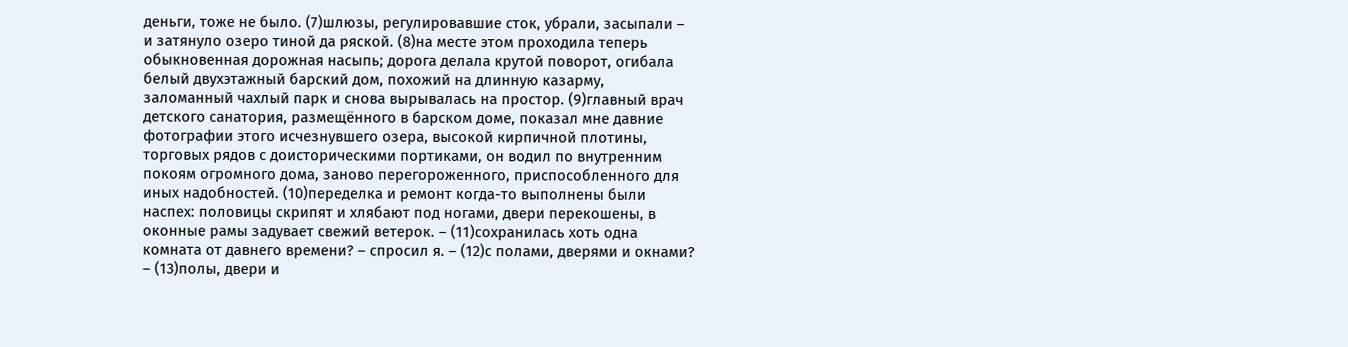деньги, тоже не было. (7)шлюзы, регулировавшие сток, убрали, засыпали – и затянуло озеро тиной да ряской. (8)на месте этом проходила теперь обыкновенная дорожная насыпь; дорога делала крутой поворот, огибала белый двухэтажный барский дом, похожий на длинную казарму, заломанный чахлый парк и снова вырывалась на простор. (9)главный врач детского санатория, размещённого в барском доме, показал мне давние фотографии этого исчезнувшего озера, высокой кирпичной плотины, торговых рядов с доисторическими портиками, он водил по внутренним покоям огромного дома, заново перегороженного, приспособленного для иных надобностей. (10)переделка и ремонт когда-то выполнены были наспех: половицы скрипят и хлябают под ногами, двери перекошены, в оконные рамы задувает свежий ветерок. – (11)сохранилась хоть одна комната от давнего времени? – спросил я. – (12)с полами, дверями и окнами? – (13)полы, двери и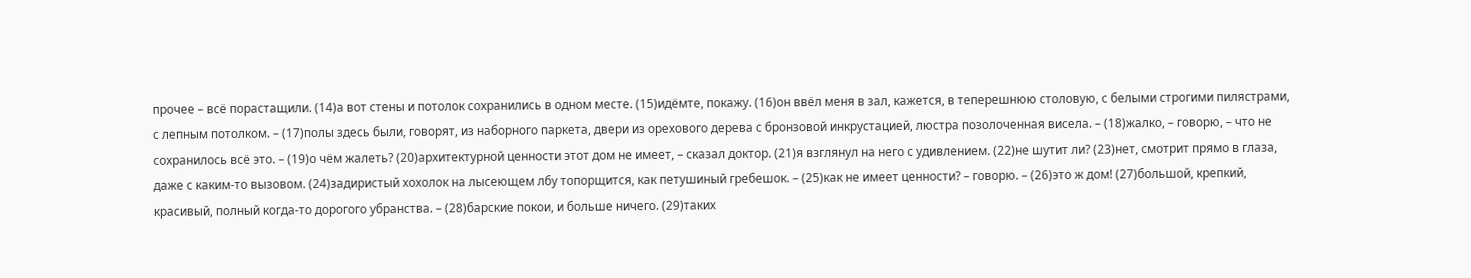прочее – всё порастащили. (14)а вот стены и потолок сохранились в одном месте. (15)идёмте, покажу. (16)он ввёл меня в зал, кажется, в теперешнюю столовую, с белыми строгими пилястрами, с лепным потолком. – (17)полы здесь были, говорят, из наборного паркета, двери из орехового дерева с бронзовой инкрустацией, люстра позолоченная висела. – (18)жалко, – говорю, – что не сохранилось всё это. – (19)о чём жалеть? (20)архитектурной ценности этот дом не имеет, – сказал доктор. (21)я взглянул на него с удивлением. (22)не шутит ли? (23)нет, смотрит прямо в глаза, даже с каким-то вызовом. (24)задиристый хохолок на лысеющем лбу топорщится, как петушиный гребешок. – (25)как не имеет ценности? – говорю. – (26)это ж дом! (27)большой, крепкий, красивый, полный когда-то дорогого убранства. – (28)барские покои, и больше ничего. (29)таких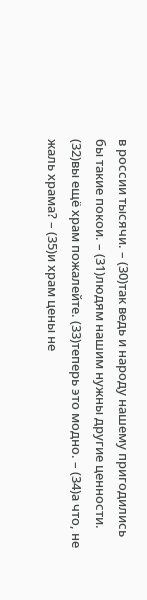в россии тысячи. – (30)так ведь и народу нашему пригодились бы такие покои. – (31)людям нашим нужны другие ценности. (32)вы ещё храм пожалейте. (33)теперь это модно. – (34)а что, не жаль храма? – (35)и храм цены не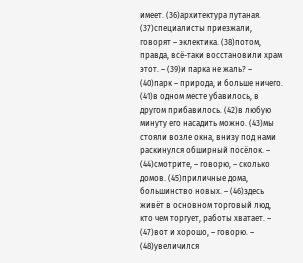имеет. (36)архитектура путаная. (37)специалисты приезжали, говорят – эклектика. (38)потом, правда, всё-таки восстановили храм этот. – (39)и парка не жаль? – (40)парк – природа, и больше ничего. (41)в одном месте убавилось, в другом прибавилось. (42)в любую минуту его насадить можно. (43)мы стояли возле окна, внизу под нами раскинулся обширный посёлок. – (44)смотрите, – говорю, – сколько домов. (45)приличные дома, большинство новых. – (46)здесь живёт в основном торговый люд, кто чем торгует, работы хватает. – (47)вот и хорошо, – говорю. – (48)увеличился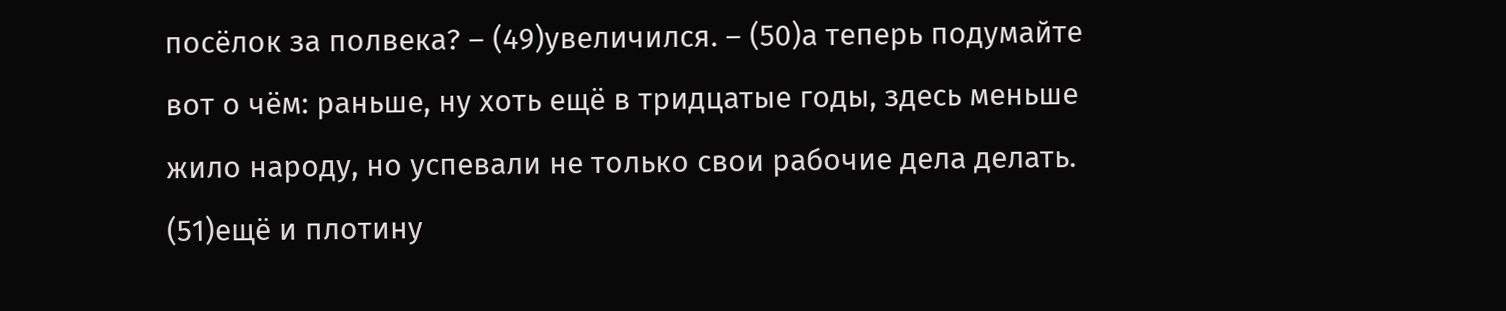посёлок за полвека? – (49)увеличился. – (50)а теперь подумайте вот о чём: раньше, ну хоть ещё в тридцатые годы, здесь меньше жило народу, но успевали не только свои рабочие дела делать. (51)ещё и плотину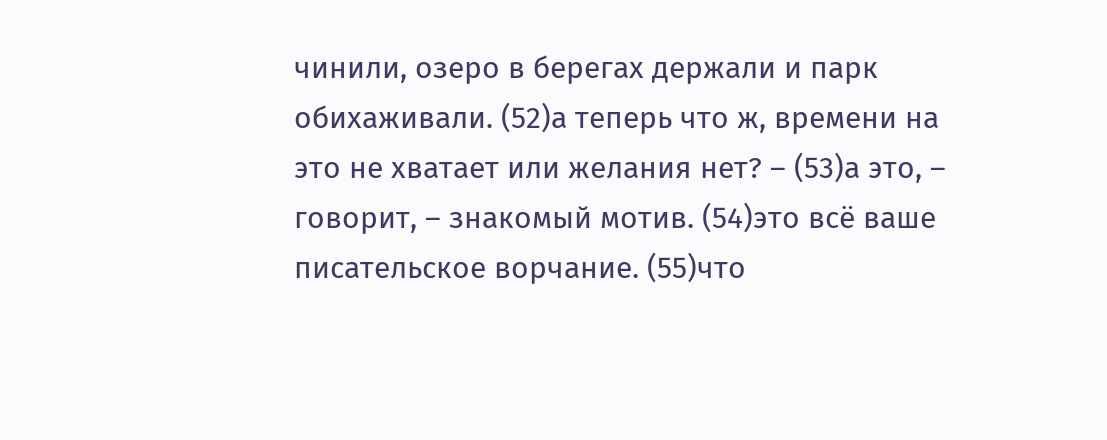чинили, озеро в берегах держали и парк обихаживали. (52)а теперь что ж, времени на это не хватает или желания нет? – (53)а это, – говорит, – знакомый мотив. (54)это всё ваше писательское ворчание. (55)что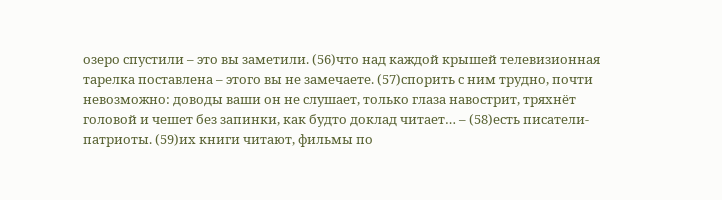озеро спустили – это вы заметили. (56)что над каждой крышей телевизионная тарелка поставлена – этого вы не замечаете. (57)спорить с ним трудно, почти невозможно: доводы ваши он не слушает, только глаза навострит, тряхнёт головой и чешет без запинки, как будто доклад читает… – (58)есть писатели-патриоты. (59)их книги читают, фильмы по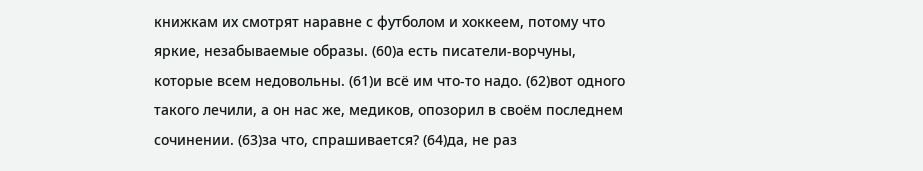книжкам их смотрят наравне с футболом и хоккеем, потому что яркие, незабываемые образы. (60)а есть писатели-ворчуны, которые всем недовольны. (61)и всё им что-то надо. (62)вот одного такого лечили, а он нас же, медиков, опозорил в своём последнем сочинении. (63)за что, спрашивается? (64)да, не раз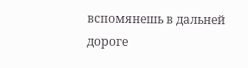вспомянешь в дальней дороге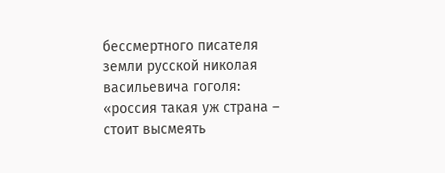бессмертного писателя земли русской николая васильевича гоголя: «россия такая уж страна – стоит высмеять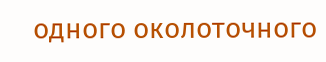одного околоточного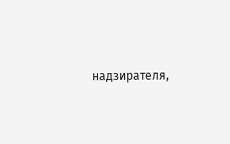надзирателя,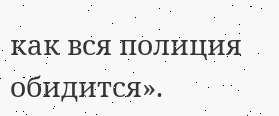как вся полиция обидится».